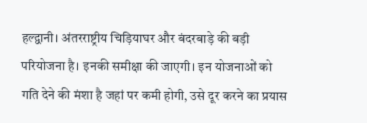हल्द्वानी। अंतरराष्ट्रीय चिड़ियाघर और बंदरबाड़े की बड़ी परियोजना है। इनकी समीक्षा की जाएगी। इन योजनाओं को गति देने की मंशा है जहां पर कमी होगी, उसे दूर करने का प्रयास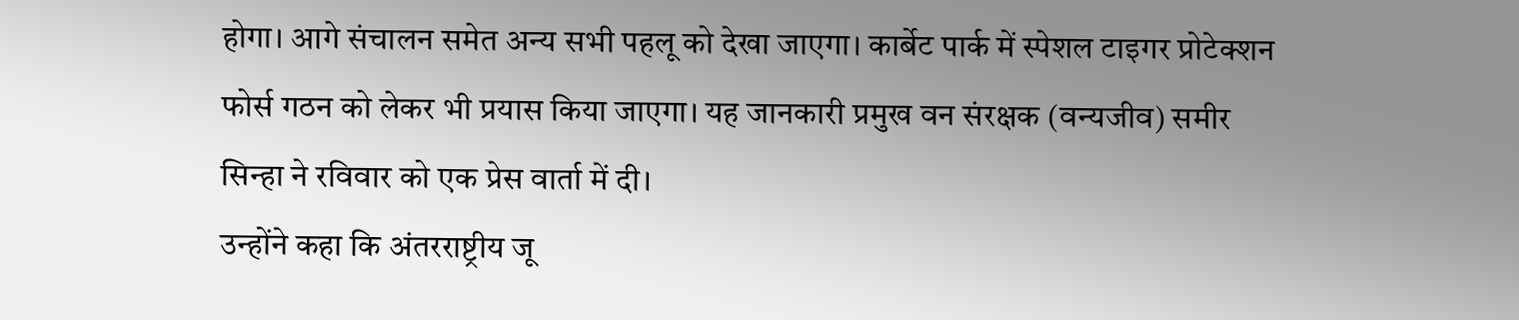होगा। आगे संचालन समेत अन्य सभी पहलू को देखा जाएगा। कार्बेट पार्क में स्पेशल टाइगर प्रोटेक्शन फोर्स गठन को लेकर भी प्रयास किया जाएगा। यह जानकारी प्रमुख वन संरक्षक (वन्यजीव) समीर सिन्हा ने रविवार को एक प्रेस वार्ता में दी।
उन्होंने कहा कि अंतरराष्ट्रीय जू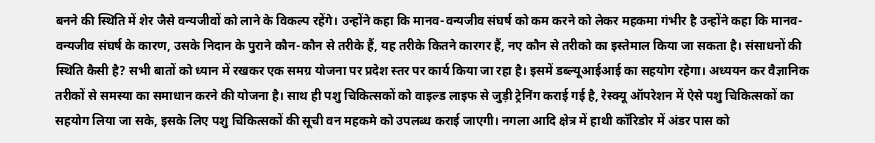बनने की स्थिति में शेर जैसे वन्यजीवों को लाने के विकल्प रहेंगे। उन्होंने कहा कि मानव-वन्यजीव संघर्ष को कम करने को लेकर महकमा गंभीर है उन्होंने कहा कि मानव-वन्यजीव संघर्ष के कारण, उसके निदान के पुराने कौन-कौन से तरीके हैं, यह तरीके कितने कारगर हैं, नए कौन से तरीको का इस्तेमाल किया जा सकता है। संसाधनों की स्थिति कैसी है? सभी बातों को ध्यान में रखकर एक समग्र योजना पर प्रदेश स्तर पर कार्य किया जा रहा है। इसमें डब्ल्यूआईआई का सहयोग रहेगा। अध्ययन कर वैज्ञानिक तरीकों से समस्या का समाधान करने की योजना है। साथ ही पशु चिकित्सकों को वाइल्ड लाइफ से जुड़ी ट्रेनिंग कराई गई है, रेस्क्यू ऑपरेशन में ऐसे पशु चिकित्सकों का सहयोग लिया जा सके, इसके लिए पशु चिकित्सकों की सूची वन महकमे को उपलब्ध कराई जाएगी। नगला आदि क्षेत्र में हाथी कॉरिडोर में अंडर पास को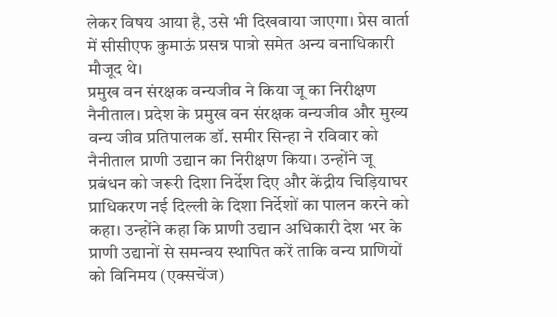लेकर विषय आया है, उसे भी दिखवाया जाएगा। प्रेस वार्ता में सीसीएफ कुमाऊं प्रसन्न पात्रो समेत अन्य वनाधिकारी मौजूद थे।
प्रमुख वन संरक्षक वन्यजीव ने किया जू का निरीक्षण
नैनीताल। प्रदेश के प्रमुख वन संरक्षक वन्यजीव और मुख्य वन्य जीव प्रतिपालक डॉ. समीर सिन्हा ने रविवार को नैनीताल प्राणी उद्यान का निरीक्षण किया। उन्होंने जू प्रबंधन को जरूरी दिशा निर्देश दिए और केंद्रीय चिड़ियाघर प्राधिकरण नई दिल्ली के दिशा निर्देशों का पालन करने को कहा। उन्होंने कहा कि प्राणी उद्यान अधिकारी देश भर के प्राणी उद्यानों से समन्वय स्थापित करें ताकि वन्य प्राणियों को विनिमय (एक्सचेंज)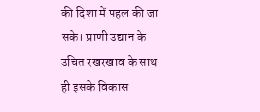की दिशा में पहल की जा सके। प्राणी उद्यान के उचित रखरखाव के साथ ही इसके विकास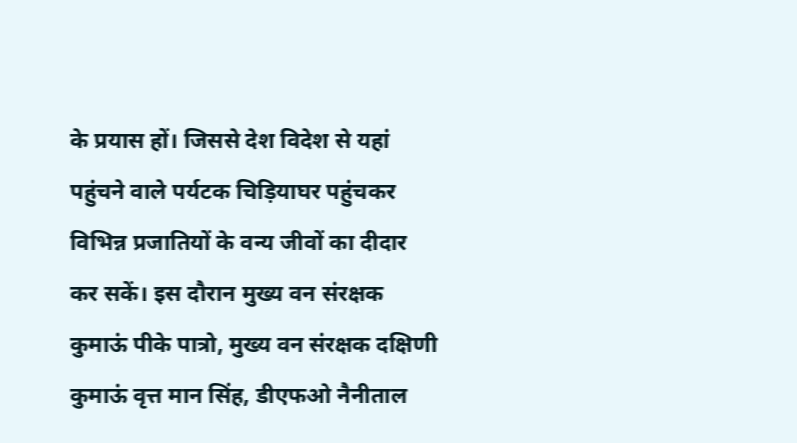के प्रयास हों। जिससे देश विदेश से यहां पहुंचने वाले पर्यटक चिड़ियाघर पहुंचकर विभिन्न प्रजातियों के वन्य जीवों का दीदार कर सकें। इस दौरान मुख्य वन संरक्षक कुमाऊं पीके पात्रो, मुख्य वन संरक्षक दक्षिणी कुमाऊं वृत्त मान सिंह, डीएफओ नैनीताल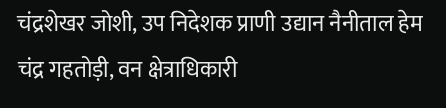चंद्रशेखर जोशी, उप निदेशक प्राणी उद्यान नैनीताल हेम चंद्र गहतोड़ी, वन क्षेत्राधिकारी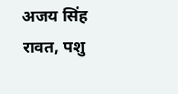अजय सिंह रावत, पशु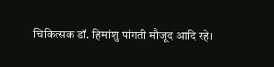चिकित्सक डॉ. हिमांशु पांगती मौजूद आदि रहे।